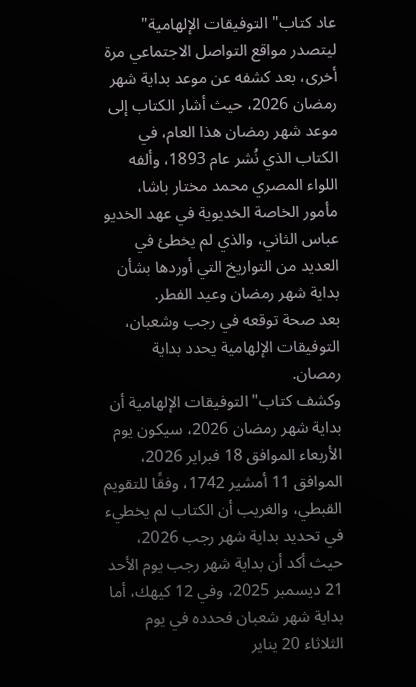عاد كتاب" التوفيقات الإلهامية" ليتصدر مواقع التواصل الاجتماعي مرة أخرى، بعد كشفه عن موعد بداية شهر رمضان 2026، حيث أشار الكتاب إلى موعد شهر رمضان هذا العام، في الكتاب الذي نُشر عام 1893، وألفه اللواء المصري محمد مختار باشا، مأمور الخاصة الخديوية في عهد الخديو عباس الثاني، والذي لم يخطئ في العديد من التواريخ التي أوردها بشأن بداية شهر رمضان وعيد الفطر.
بعد صحة توقعه في رجب وشعبان، التوفيقات الإلهامية يحدد بداية رمصان.
وكشف كتاب" التوفيقات الإلهامية أن بداية شهر رمضان 2026، سيكون يوم الأربعاء الموافق 18 فبراير 2026، الموافق 11 أمشير 1742، وفقًا للتقويم القبطي، والغريب أن الكتاب لم يخطيء في تحديد بداية شهر رجب 2026، حيث أكد أن بداية شهر رجب يوم الأحد 21 ديسمبر 2025، وفي 12 كيهك، أما بداية شهر شعبان فحدده في يوم الثلاثاء 20 يناير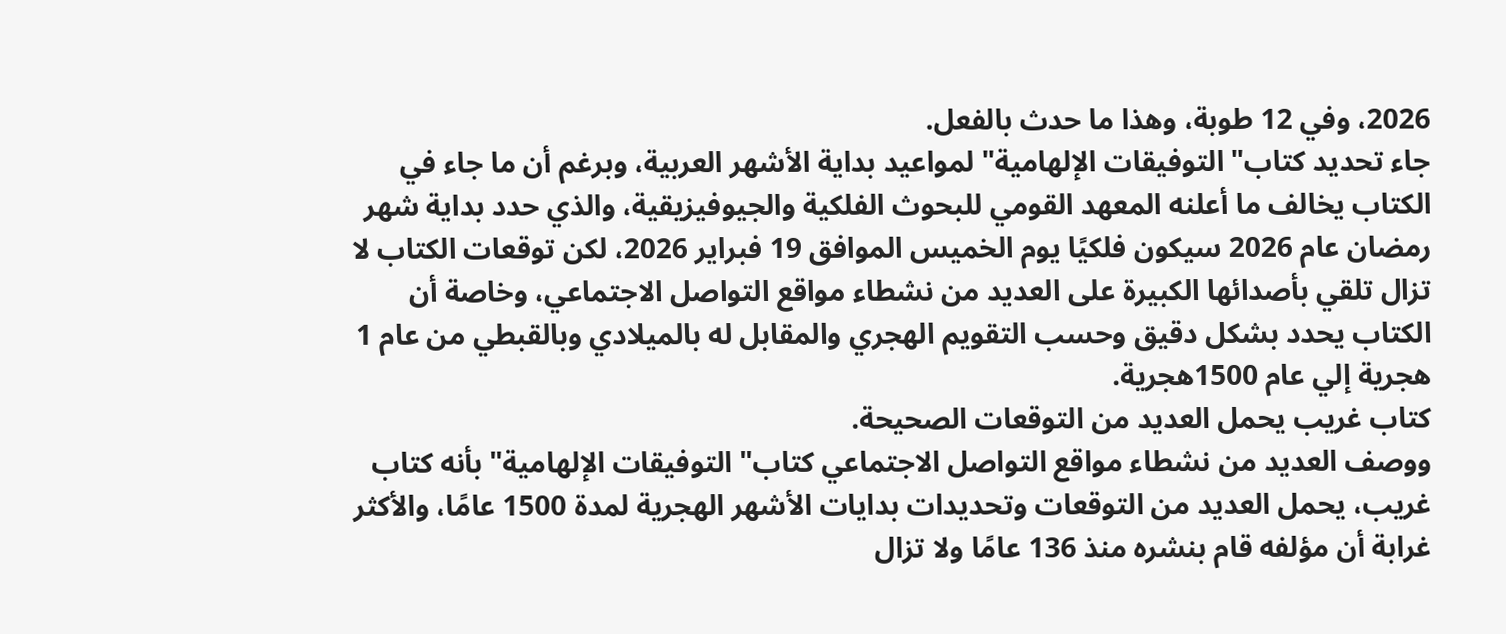2026، وفي 12 طوبة، وهذا ما حدث بالفعل.
جاء تحديد كتاب" التوفيقات الإلهامية" لمواعيد بداية الأشهر العربية، وبرغم أن ما جاء في الكتاب يخالف ما أعلنه المعهد القومي للبحوث الفلكية والجيوفيزيقية، والذي حدد بداية شهر رمضان عام 2026 سيكون فلكيًا يوم الخميس الموافق 19 فبراير 2026، لكن توقعات الكتاب لا تزال تلقي بأصدائها الكبيرة على العديد من نشطاء مواقع التواصل الاجتماعي، وخاصة أن الكتاب يحدد بشكل دقيق وحسب التقويم الهجري والمقابل له بالميلادي وبالقبطي من عام 1 هجرية إلي عام 1500هجرية.
كتاب غريب يحمل العديد من التوقعات الصحيحة.
ووصف العديد من نشطاء مواقع التواصل الاجتماعي كتاب" التوفيقات الإلهامية" بأنه كتاب غريب، يحمل العديد من التوقعات وتحديدات بدايات الأشهر الهجرية لمدة 1500 عامًا، والأكثر غرابة أن مؤلفه قام بنشره منذ 136 عامًا ولا تزال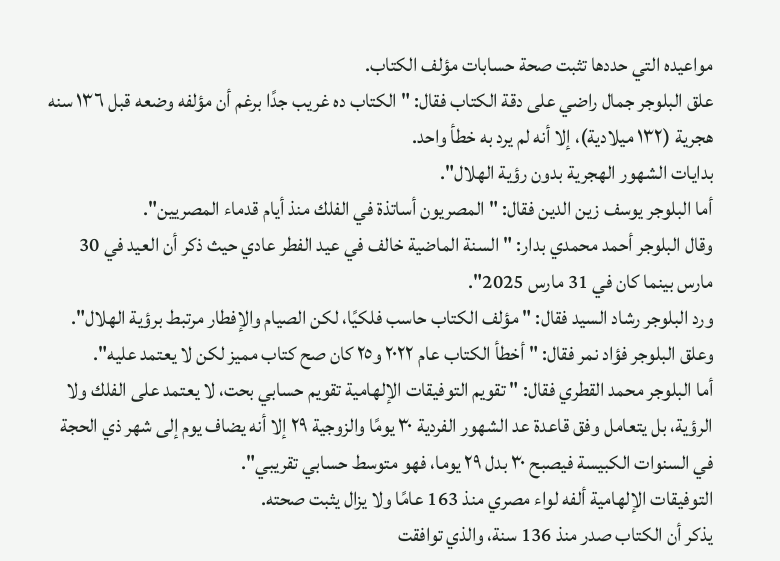مواعيده التي حددها تثبت صحة حسابات مؤلف الكتاب.
علق البلوجر جمال راضي على دقة الكتاب فقال: " الكتاب ده غريب جدًا برغم أن مؤلفه وضعه قبل ١٣٦ سنه هجرية (١٣٢ ميلادية)، إلا أنه لم يرد به خطأ واحد.
بدايات الشهور الهجرية بدون رؤية الهلال".
أما البلوجر يوسف زين الدين فقال: " المصريون أساتذة في الفلك منذ أيام قدماء المصريين".
وقال البلوجر أحمد محمدي بدار: " السنة الماضية خالف في عيد الفطر عادي حيث ذكر أن العيد في 30 مارس بينما كان في 31 مارس 2025".
ورد البلوجر رشاد السيد فقال: " مؤلف الكتاب حاسب فلكيًا، لكن الصيام والإفطار مرتبط برؤية الهلال".
وعلق البلوجر فؤاد نمر فقال: " أخطأ الكتاب عام ٢٠٢٢ و٢٥ كان صح كتاب مميز لكن لا يعتمد عليه".
أما البلوجر محمد القطري فقال: " تقويم التوفيقات الإلهامية تقويم حسابي بحت، لا يعتمد على الفلك ولا الرؤية، بل يتعامل وفق قاعدة عد الشهور الفردية ٣٠ يومًا والزوجية ٢٩ إلا أنه يضاف يوم إلى شهر ذي الحجة في السنوات الكبيسة فيصبح ٣٠ بدل ٢٩ يوما، فهو متوسط حسابي تقريبي".
التوفيقات الإلهامية ألفه لواء مصري منذ 163 عامًا ولا يزال يثبت صحته.
يذكر أن الكتاب صدر منذ 136 سنة، والذي توافقت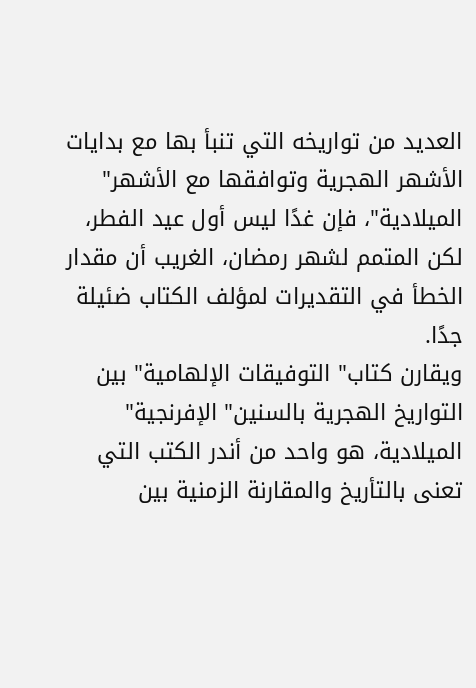العديد من تواريخه التي تنبأ بها مع بدايات الأشهر الهجرية وتوافقها مع الأشهر" الميلادية"، فإن غدًا ليس أول عيد الفطر، لكن المتمم لشهر رمضان، الغريب أن مقدار الخطأ في التقديرات لمؤلف الكتاب ضئيلة جدًا.
ويقارن كتاب" التوفيقات الإلهامية" بين التواريخ الهجرية بالسنين" الإفرنجية" الميلادية، هو واحد من أندر الكتب التي تعنى بالتأريخ والمقارنة الزمنية بين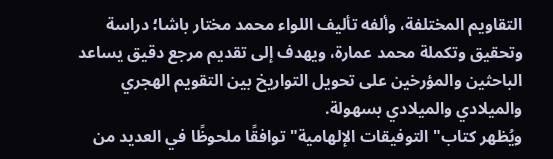التقاويم المختلفة، وألفه تأليف اللواء محمد مختار باشا؛ دراسة وتحقيق وتكملة محمد عمارة، ويهدف إلى تقديم مرجع دقيق يساعد الباحثين والمؤرخين على تحويل التواريخ بين التقويم الهجري والميلادي والميلادي بسهولة.
ويُظهر كتاب" التوفيقات الإلهامية" توافقًا ملحوظًا في العديد من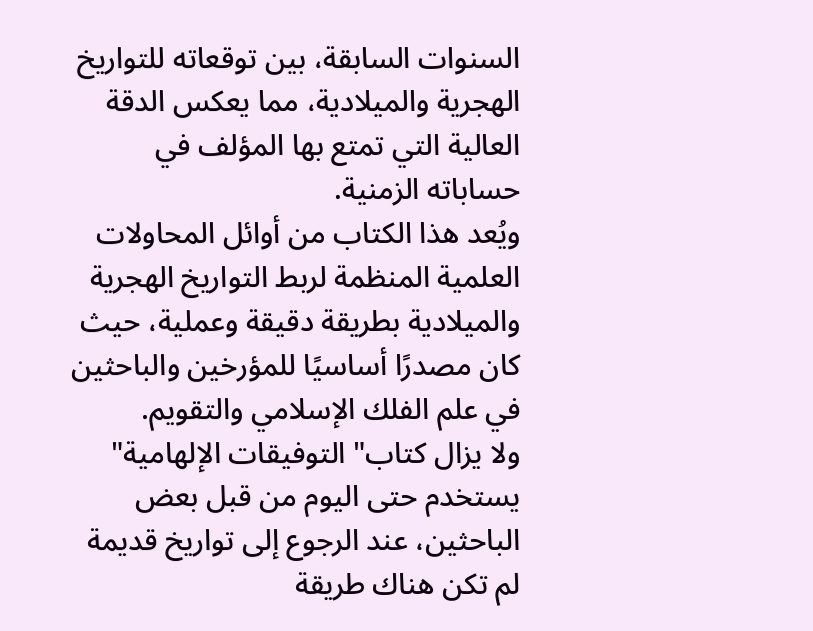السنوات السابقة، بين توقعاته للتواريخ الهجرية والميلادية، مما يعكس الدقة العالية التي تمتع بها المؤلف في حساباته الزمنية.
ويُعد هذا الكتاب من أوائل المحاولات العلمية المنظمة لربط التواريخ الهجرية والميلادية بطريقة دقيقة وعملية، حيث كان مصدرًا أساسيًا للمؤرخين والباحثين في علم الفلك الإسلامي والتقويم.
ولا يزال كتاب" التوفيقات الإلهامية" يستخدم حتى اليوم من قبل بعض الباحثين، عند الرجوع إلى تواريخ قديمة لم تكن هناك طريقة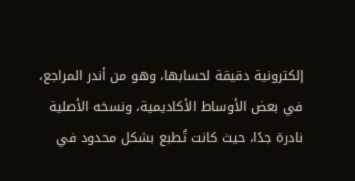إلكترونية دقيقة لحسابها، وهو من أندر المراجع، في بعض الأوساط الأكاديمية، ونسخه الأصلية نادرة جدًا، حيث كانت تُطبع بشكل محدود في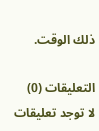ذلك الوقت.

التعليقات (0)
لا توجد تعليقات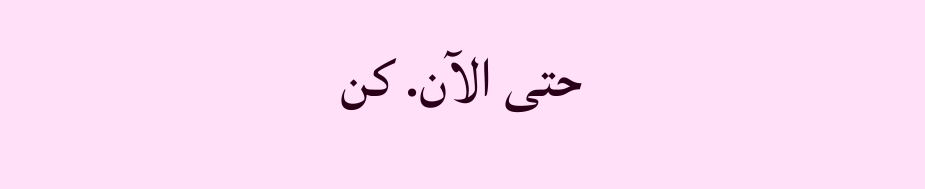حتى الآن. كن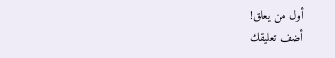أول من يعلق!
أضف تعليقك